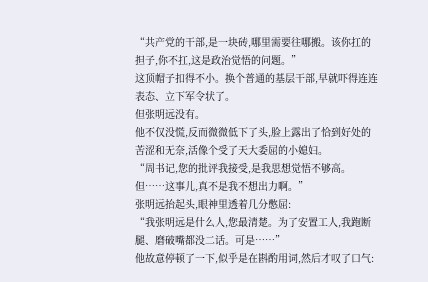“共产党的干部,是一块砖,哪里需要往哪搬。该你扛的担子,你不扛,这是政治觉悟的问题。”
这顶帽子扣得不小。换个普通的基层干部,早就吓得连连表态、立下军令状了。
但张明远没有。
他不仅没慌,反而微微低下了头,脸上露出了恰到好处的苦涩和无奈,活像个受了天大委屈的小媳妇。
“周书记,您的批评我接受,是我思想觉悟不够高。但……这事儿,真不是我不想出力啊。”
张明远抬起头,眼神里透着几分憋屈:
“我张明远是什么人,您最清楚。为了安置工人,我跑断腿、磨破嘴都没二话。可是……”
他故意停顿了一下,似乎是在斟酌用词,然后才叹了口气: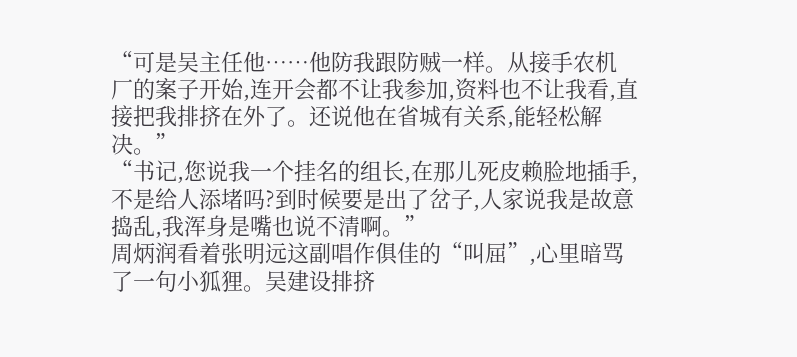“可是吴主任他……他防我跟防贼一样。从接手农机厂的案子开始,连开会都不让我参加,资料也不让我看,直接把我排挤在外了。还说他在省城有关系,能轻松解决。”
“书记,您说我一个挂名的组长,在那儿死皮赖脸地插手,不是给人添堵吗?到时候要是出了岔子,人家说我是故意捣乱,我浑身是嘴也说不清啊。”
周炳润看着张明远这副唱作俱佳的“叫屈”,心里暗骂了一句小狐狸。吴建设排挤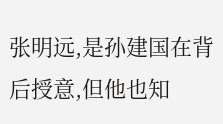张明远,是孙建国在背后授意,但他也知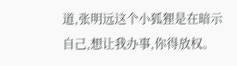道,张明远这个小狐狸是在暗示自己,想让我办事,你得放权。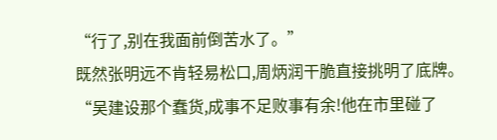“行了,别在我面前倒苦水了。”
既然张明远不肯轻易松口,周炳润干脆直接挑明了底牌。
“吴建设那个蠢货,成事不足败事有余!他在市里碰了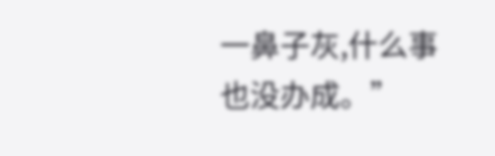一鼻子灰,什么事也没办成。”